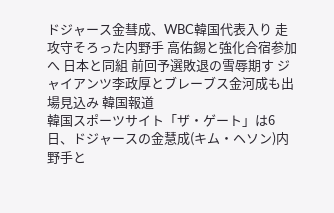ドジャース金彗成、WBC韓国代表入り 走攻守そろった内野手 高佑錫と強化合宿参加へ 日本と同組 前回予選敗退の雪辱期す ジャイアンツ李政厚とブレーブス金河成も出場見込み 韓国報道
韓国スポーツサイト「ザ・ゲート」は6日、ドジャースの金慧成(キム・ヘソン)内野手と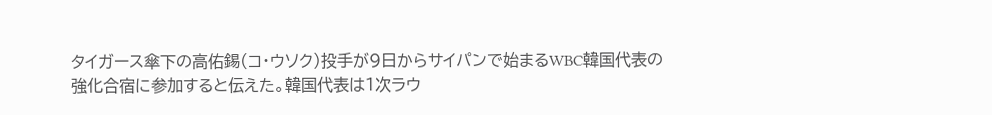タイガース傘下の高佑錫(コ・ウソク)投手が9日からサイパンで始まるWBC韓国代表の強化合宿に参加すると伝えた。韓国代表は1次ラウ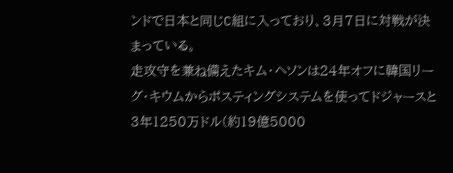ンドで日本と同じC組に入っており、3月7日に対戦が決まっている。
走攻守を兼ね備えたキム・ヘソンは24年オフに韓国リーグ・キウムからポスティングシステムを使ってドジャースと3年1250万ドル(約19億5000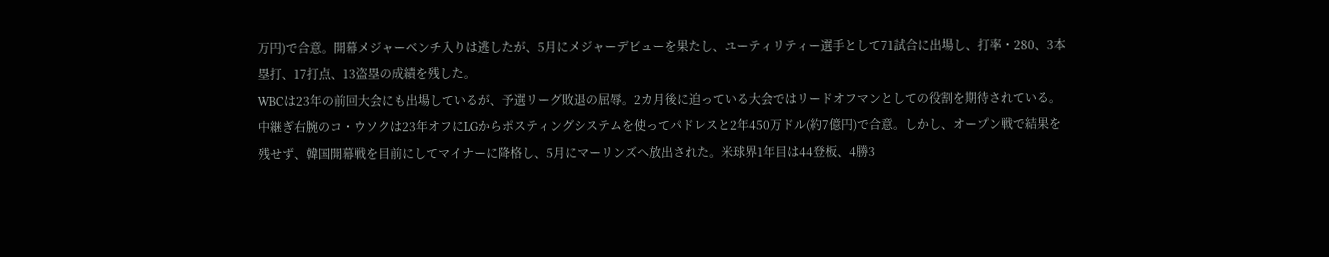万円)で合意。開幕メジャーベンチ入りは逃したが、5月にメジャーデビューを果たし、ユーティリティー選手として71試合に出場し、打率・280、3本塁打、17打点、13盗塁の成績を残した。
WBCは23年の前回大会にも出場しているが、予選リーグ敗退の屈辱。2カ月後に迫っている大会ではリードオフマンとしての役割を期待されている。
中継ぎ右腕のコ・ウソクは23年オフにLGからポスティングシステムを使ってパドレスと2年450万ドル(約7億円)で合意。しかし、オープン戦で結果を残せず、韓国開幕戦を目前にしてマイナーに降格し、5月にマーリンズへ放出された。米球界1年目は44登板、4勝3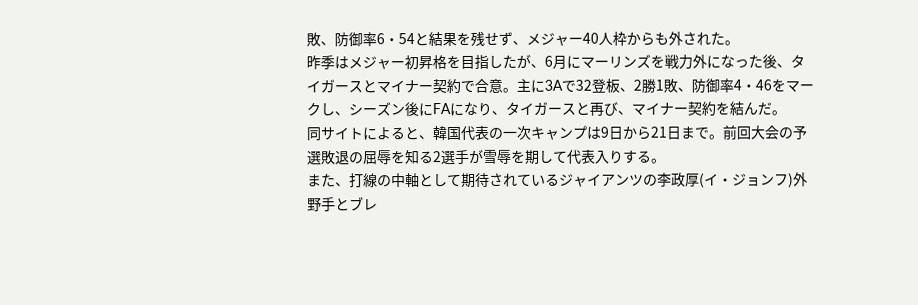敗、防御率6・54と結果を残せず、メジャー40人枠からも外された。
昨季はメジャー初昇格を目指したが、6月にマーリンズを戦力外になった後、タイガースとマイナー契約で合意。主に3Aで32登板、2勝1敗、防御率4・46をマークし、シーズン後にFAになり、タイガースと再び、マイナー契約を結んだ。
同サイトによると、韓国代表の一次キャンプは9日から21日まで。前回大会の予選敗退の屈辱を知る2選手が雪辱を期して代表入りする。
また、打線の中軸として期待されているジャイアンツの李政厚(イ・ジョンフ)外野手とブレ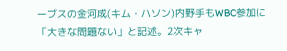ーブスの金河成(キム・ハソン)内野手もWBC参加に「大きな問題ない」と記述。2次キャ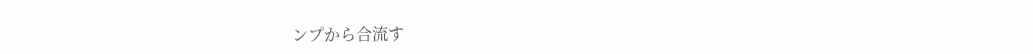ンプから合流す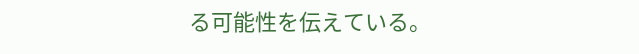る可能性を伝えている。